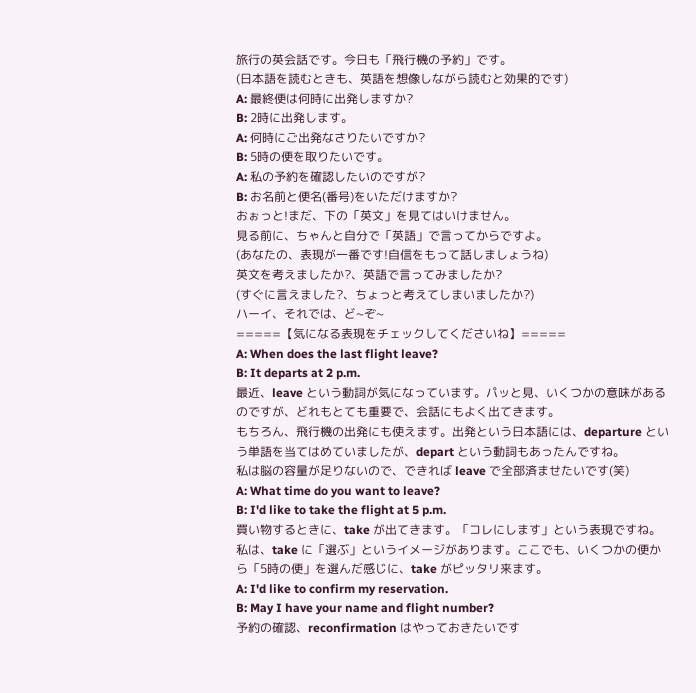旅行の英会話です。今日も「飛行機の予約」です。
(日本語を読むときも、英語を想像しながら読むと効果的です)
A: 最終便は何時に出発しますか?
B: 2時に出発します。
A: 何時にご出発なさりたいですか?
B: 5時の便を取りたいです。
A: 私の予約を確認したいのですが?
B: お名前と便名(番号)をいただけますか?
おぉっと!まだ、下の「英文」を見てはいけません。
見る前に、ちゃんと自分で「英語」で言ってからですよ。
(あなたの、表現が一番です!自信をもって話しましょうね)
英文を考えましたか?、英語で言ってみましたか?
(すぐに言えました?、ちょっと考えてしまいましたか?)
ハーイ、それでは、ど~ぞ~
=====【気になる表現をチェックしてくださいね】=====
A: When does the last flight leave?
B: It departs at 2 p.m.
最近、leave という動詞が気になっています。パッと見、いくつかの意味がある
のですが、どれもとても重要で、会話にもよく出てきます。
もちろん、飛行機の出発にも使えます。出発という日本語には、departure とい
う単語を当てはめていましたが、depart という動詞もあったんですね。
私は脳の容量が足りないので、できれば leave で全部済ませたいです(笑)
A: What time do you want to leave?
B: I'd like to take the flight at 5 p.m.
買い物するときに、take が出てきます。「コレにします」という表現ですね。
私は、take に「選ぶ」というイメージがあります。ここでも、いくつかの便か
ら「5時の便」を選んだ感じに、take がピッタリ来ます。
A: I'd like to confirm my reservation.
B: May I have your name and flight number?
予約の確認、reconfirmation はやっておきたいです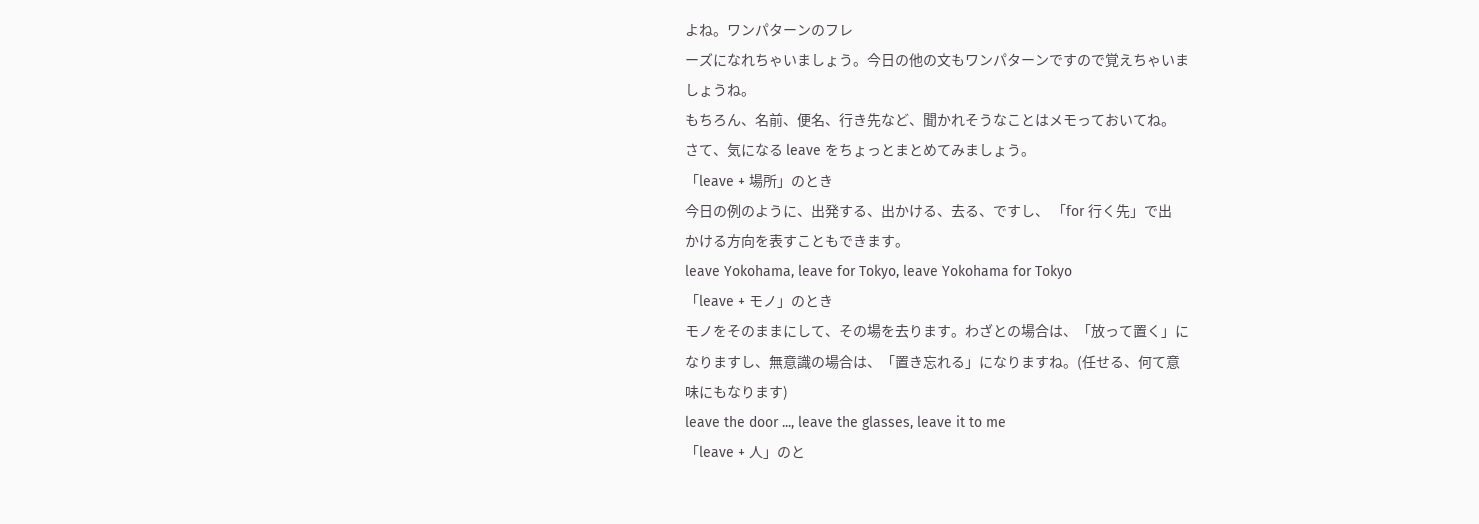よね。ワンパターンのフレ
ーズになれちゃいましょう。今日の他の文もワンパターンですので覚えちゃいま
しょうね。
もちろん、名前、便名、行き先など、聞かれそうなことはメモっておいてね。
さて、気になる leave をちょっとまとめてみましょう。
「leave + 場所」のとき
今日の例のように、出発する、出かける、去る、ですし、 「for 行く先」で出
かける方向を表すこともできます。
leave Yokohama, leave for Tokyo, leave Yokohama for Tokyo
「leave + モノ」のとき
モノをそのままにして、その場を去ります。わざとの場合は、「放って置く」に
なりますし、無意識の場合は、「置き忘れる」になりますね。(任せる、何て意
味にもなります)
leave the door ..., leave the glasses, leave it to me
「leave + 人」のと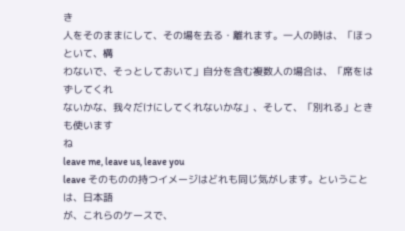き
人をそのままにして、その場を去る・離れます。一人の時は、「ほっといて、構
わないで、そっとしておいて」自分を含む複数人の場合は、「席をはずしてくれ
ないかな、我々だけにしてくれないかな」、そして、「別れる」ときも使います
ね
leave me, leave us, leave you
leave そのものの持つイメージはどれも同じ気がします。ということは、日本語
が、これらのケースで、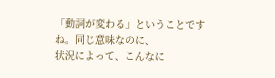「動詞が変わる」ということですね。同じ意味なのに、
状況によって、こんなに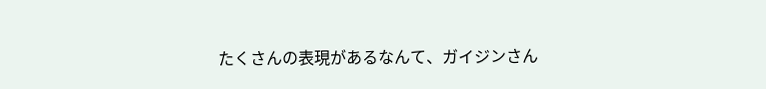たくさんの表現があるなんて、ガイジンさん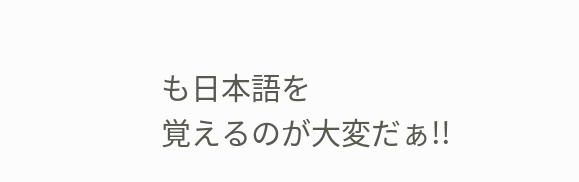も日本語を
覚えるのが大変だぁ!!